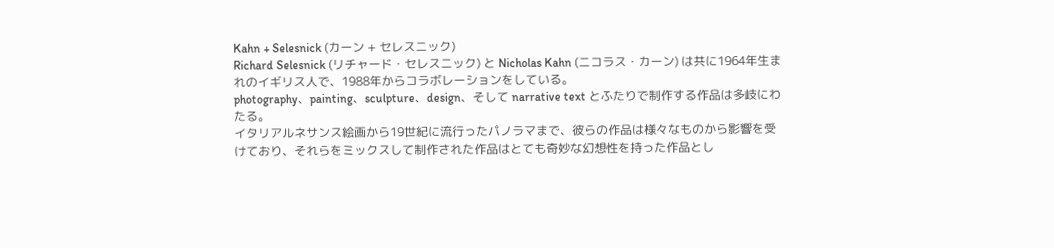Kahn + Selesnick (カーン + セレスニック)
Richard Selesnick (リチャード・セレスニック) と Nicholas Kahn (ニコラス・カーン) は共に1964年生まれのイギリス人で、1988年からコラボレーションをしている。
photography、painting、sculpture、design、そして narrative text とふたりで制作する作品は多岐にわたる。
イタリアルネサンス絵画から19世紀に流行ったパノラマまで、彼らの作品は様々なものから影響を受けており、それらをミックスして制作された作品はとても奇妙な幻想性を持った作品とし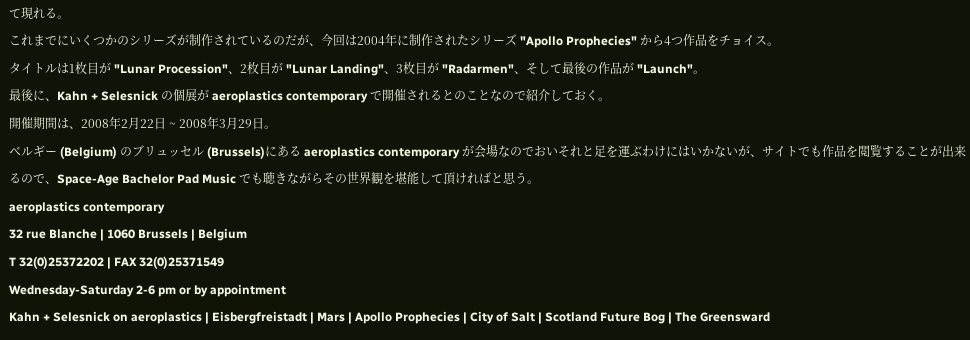て現れる。
これまでにいくつかのシリーズが制作されているのだが、今回は2004年に制作されたシリーズ "Apollo Prophecies" から4つ作品をチョイス。
タイトルは1枚目が "Lunar Procession"、2枚目が "Lunar Landing"、3枚目が "Radarmen"、そして最後の作品が "Launch"。
最後に、Kahn + Selesnick の個展が aeroplastics contemporary で開催されるとのことなので紹介しておく。
開催期間は、2008年2月22日 ~ 2008年3月29日。
ベルギー (Belgium) のブリュッセル (Brussels)にある aeroplastics contemporary が会場なのでおいそれと足を運ぶわけにはいかないが、サイトでも作品を閲覧することが出来るので、Space-Age Bachelor Pad Music でも聴きながらその世界観を堪能して頂ければと思う。
aeroplastics contemporary
32 rue Blanche | 1060 Brussels | Belgium
T 32(0)25372202 | FAX 32(0)25371549
Wednesday-Saturday 2-6 pm or by appointment
Kahn + Selesnick on aeroplastics | Eisbergfreistadt | Mars | Apollo Prophecies | City of Salt | Scotland Future Bog | The Greensward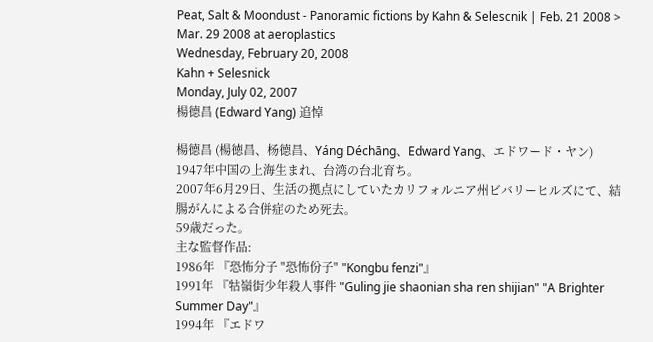Peat, Salt & Moondust - Panoramic fictions by Kahn & Selescnik | Feb. 21 2008 > Mar. 29 2008 at aeroplastics
Wednesday, February 20, 2008
Kahn + Selesnick
Monday, July 02, 2007
楊德昌 (Edward Yang) 追悼

楊德昌 (楊徳昌、杨德昌、Yáng Déchāng、Edward Yang、エドワード・ヤン)
1947年中国の上海生まれ、台湾の台北育ち。
2007年6月29日、生活の拠点にしていたカリフォルニア州ビバリーヒルズにて、結腸がんによる合併症のため死去。
59歳だった。
主な監督作品:
1986年 『恐怖分子 "恐怖份子" "Kongbu fenzi"』
1991年 『牯嶺街少年殺人事件 "Guling jie shaonian sha ren shijian" "A Brighter Summer Day"』
1994年 『エドワ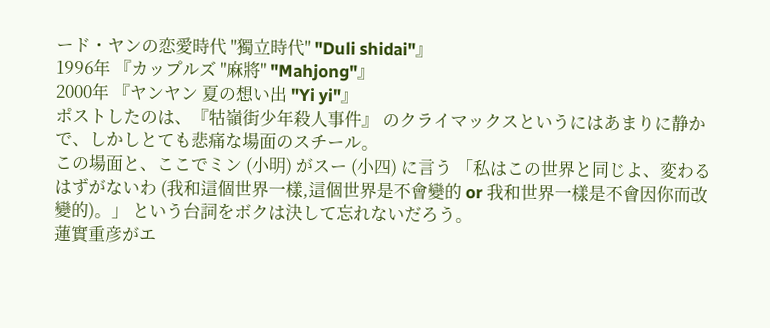ード・ヤンの恋愛時代 "獨立時代" "Duli shidai"』
1996年 『カップルズ "麻將" "Mahjong"』
2000年 『ヤンヤン 夏の想い出 "Yi yi"』
ポストしたのは、『牯嶺街少年殺人事件』 のクライマックスというにはあまりに静かで、しかしとても悲痛な場面のスチール。
この場面と、ここでミン (小明) がスー (小四) に言う 「私はこの世界と同じよ、変わるはずがないわ (我和這個世界一樣,這個世界是不會變的 or 我和世界一樣是不會因你而改變的)。」 という台詞をボクは決して忘れないだろう。
蓮實重彦がエ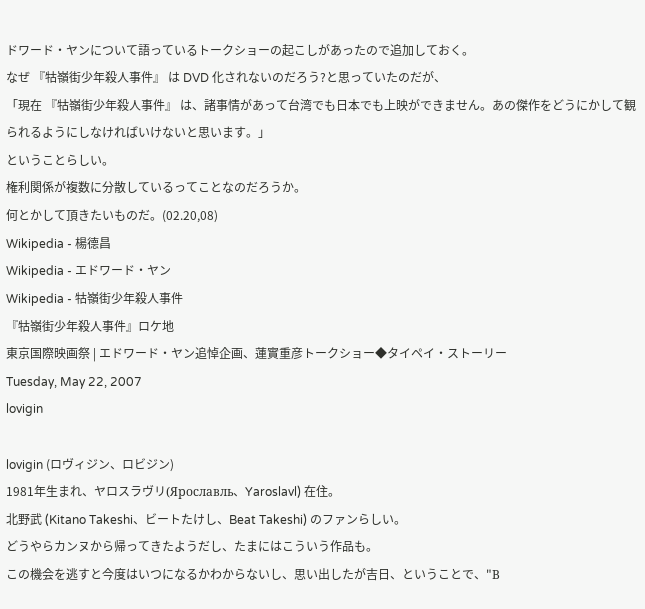ドワード・ヤンについて語っているトークショーの起こしがあったので追加しておく。
なぜ 『牯嶺街少年殺人事件』 は DVD 化されないのだろう?と思っていたのだが、
「現在 『牯嶺街少年殺人事件』 は、諸事情があって台湾でも日本でも上映ができません。あの傑作をどうにかして観られるようにしなければいけないと思います。」
ということらしい。
権利関係が複数に分散しているってことなのだろうか。
何とかして頂きたいものだ。(02.20,08)
Wikipedia - 楊德昌
Wikipedia - エドワード・ヤン
Wikipedia - 牯嶺街少年殺人事件
『牯嶺街少年殺人事件』ロケ地
東京国際映画祭 | エドワード・ヤン追悼企画、蓮實重彦トークショー◆タイペイ・ストーリー
Tuesday, May 22, 2007
lovigin

lovigin (ロヴィジン、ロビジン)
1981年生まれ、ヤロスラヴリ(Ярославль、Yaroslavl) 在住。
北野武 (Kitano Takeshi、ビートたけし、Beat Takeshi) のファンらしい。
どうやらカンヌから帰ってきたようだし、たまにはこういう作品も。
この機会を逃すと今度はいつになるかわからないし、思い出したが吉日、ということで、"В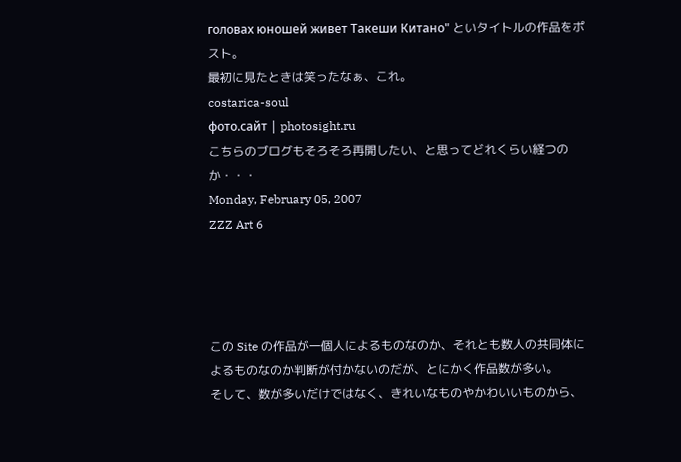головах юношей живет Такеши Китано" といタイトルの作品をポスト。
最初に見たときは笑ったなぁ、これ。
costarica-soul
фото.сайт | photosight.ru
こちらのブログもそろそろ再開したい、と思ってどれくらい経つのか・・・
Monday, February 05, 2007
ZZZ Art 6




この Site の作品が一個人によるものなのか、それとも数人の共同体によるものなのか判断が付かないのだが、とにかく作品数が多い。
そして、数が多いだけではなく、きれいなものやかわいいものから、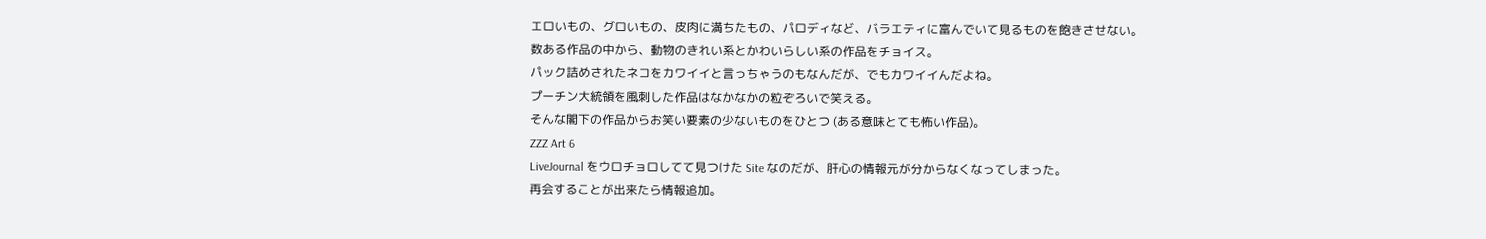エロいもの、グロいもの、皮肉に満ちたもの、パロディなど、バラエティに富んでいて見るものを飽きさせない。
数ある作品の中から、動物のきれい系とかわいらしい系の作品をチョイス。
パック詰めされたネコをカワイイと言っちゃうのもなんだが、でもカワイイんだよね。
プーチン大統領を風刺した作品はなかなかの粒ぞろいで笑える。
そんな閣下の作品からお笑い要素の少ないものをひとつ (ある意味とても怖い作品)。
ZZZ Art 6
LiveJournal をウロチョロしてて見つけた Site なのだが、肝心の情報元が分からなくなってしまった。
再会することが出来たら情報追加。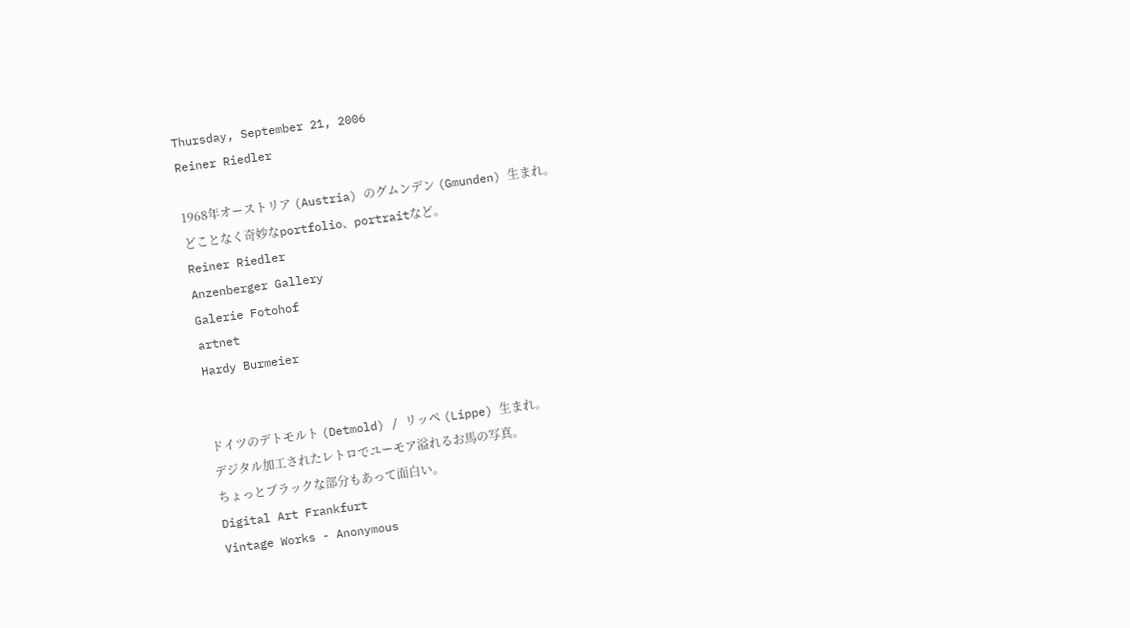Thursday, September 21, 2006
Reiner Riedler

1968年オーストリア (Austria) のグムンデン (Gmunden) 生まれ。
どことなく奇妙なportfolio、portraitなど。
Reiner Riedler
Anzenberger Gallery
Galerie Fotohof
artnet
Hardy Burmeier


ドイツのデトモルト (Detmold) / リッペ (Lippe) 生まれ。
デジタル加工されたレトロでユーモア溢れるお馬の写真。
ちょっとブラックな部分もあって面白い。
Digital Art Frankfurt
Vintage Works - Anonymous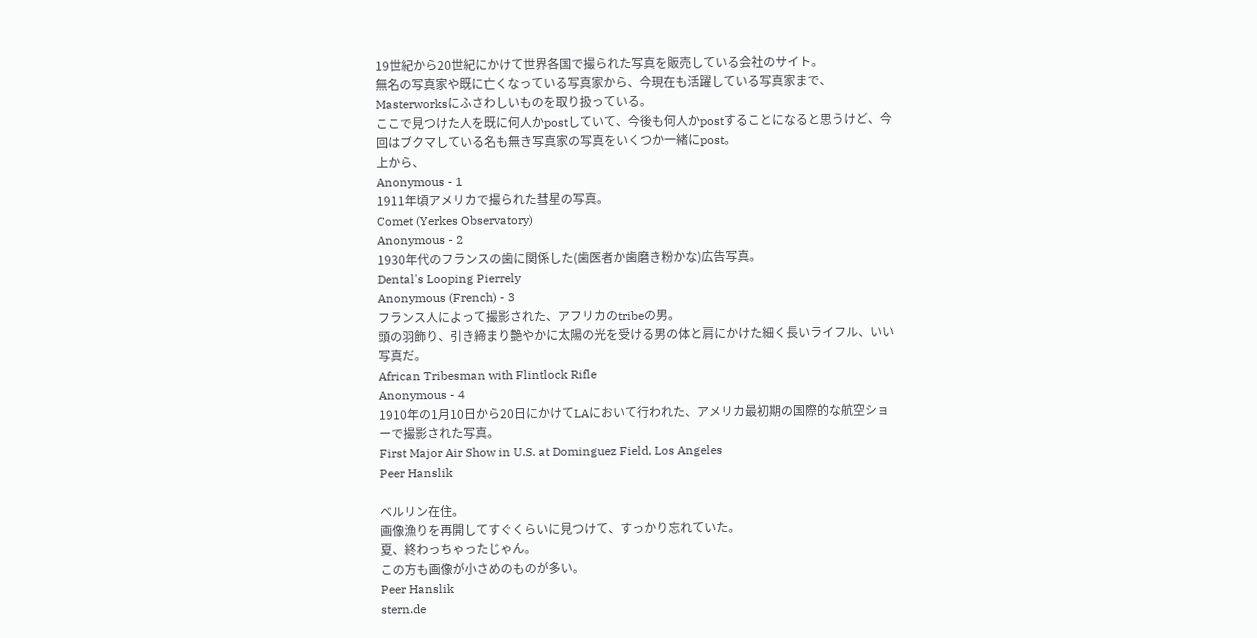19世紀から20世紀にかけて世界各国で撮られた写真を販売している会社のサイト。
無名の写真家や既に亡くなっている写真家から、今現在も活躍している写真家まで、Masterworksにふさわしいものを取り扱っている。
ここで見つけた人を既に何人かpostしていて、今後も何人かpostすることになると思うけど、今回はブクマしている名も無き写真家の写真をいくつか一緒にpost。
上から、
Anonymous - 1
1911年頃アメリカで撮られた彗星の写真。
Comet (Yerkes Observatory)
Anonymous - 2
1930年代のフランスの歯に関係した(歯医者か歯磨き粉かな)広告写真。
Dental's Looping Pierrely
Anonymous (French) - 3
フランス人によって撮影された、アフリカのtribeの男。
頭の羽飾り、引き締まり艶やかに太陽の光を受ける男の体と肩にかけた細く長いライフル、いい写真だ。
African Tribesman with Flintlock Rifle
Anonymous - 4
1910年の1月10日から20日にかけてLAにおいて行われた、アメリカ最初期の国際的な航空ショーで撮影された写真。
First Major Air Show in U.S. at Dominguez Field, Los Angeles
Peer Hanslik

ベルリン在住。
画像漁りを再開してすぐくらいに見つけて、すっかり忘れていた。
夏、終わっちゃったじゃん。
この方も画像が小さめのものが多い。
Peer Hanslik
stern.de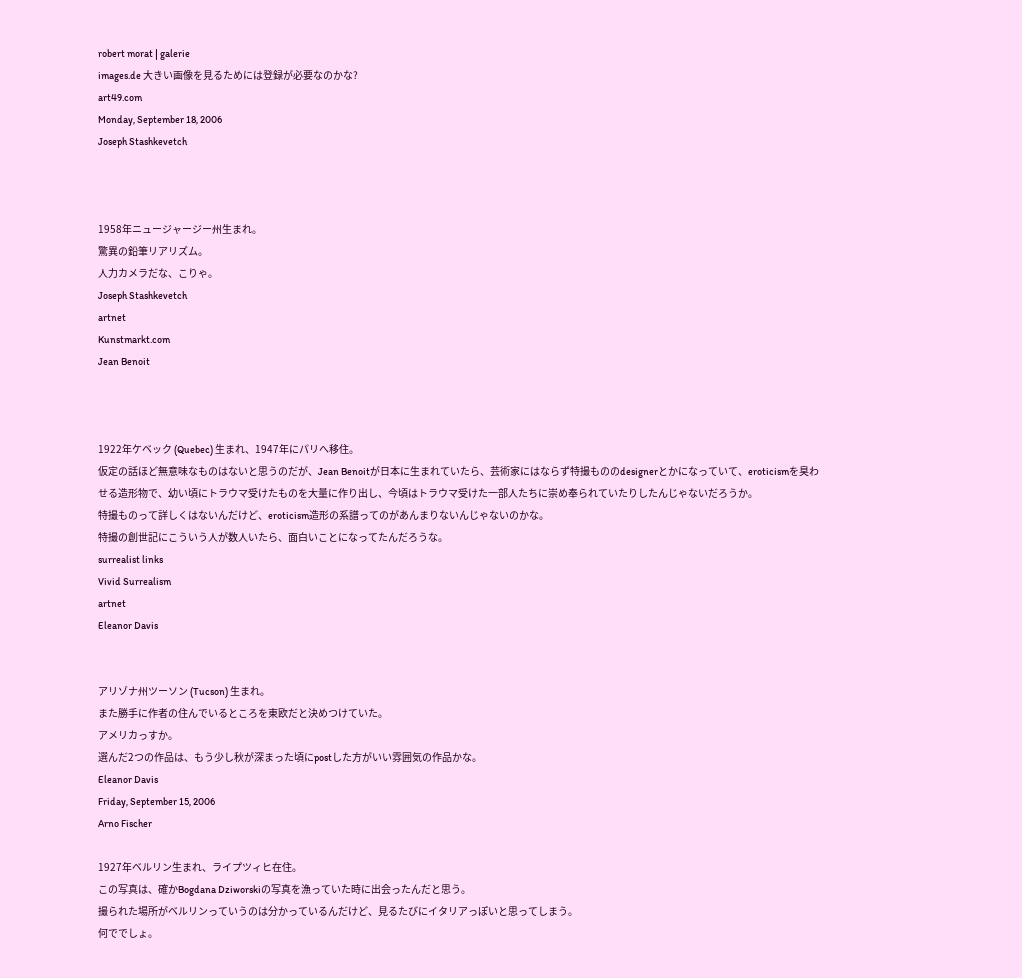robert morat | galerie
images.de 大きい画像を見るためには登録が必要なのかな?
art49.com
Monday, September 18, 2006
Joseph Stashkevetch



1958年ニュージャージー州生まれ。
驚異の鉛筆リアリズム。
人力カメラだな、こりゃ。
Joseph Stashkevetch
artnet
Kunstmarkt.com
Jean Benoit



1922年ケベック (Quebec) 生まれ、1947年にパリへ移住。
仮定の話ほど無意味なものはないと思うのだが、Jean Benoitが日本に生まれていたら、芸術家にはならず特撮もののdesignerとかになっていて、eroticismを臭わせる造形物で、幼い頃にトラウマ受けたものを大量に作り出し、今頃はトラウマ受けた一部人たちに崇め奉られていたりしたんじゃないだろうか。
特撮ものって詳しくはないんだけど、eroticism造形の系譜ってのがあんまりないんじゃないのかな。
特撮の創世記にこういう人が数人いたら、面白いことになってたんだろうな。
surrealist links
Vivid Surrealism
artnet
Eleanor Davis


アリゾナ州ツーソン (Tucson) 生まれ。
また勝手に作者の住んでいるところを東欧だと決めつけていた。
アメリカっすか。
選んだ2つの作品は、もう少し秋が深まった頃にpostした方がいい雰囲気の作品かな。
Eleanor Davis
Friday, September 15, 2006
Arno Fischer

1927年ベルリン生まれ、ライプツィヒ在住。
この写真は、確かBogdana Dziworskiの写真を漁っていた時に出会ったんだと思う。
撮られた場所がベルリンっていうのは分かっているんだけど、見るたびにイタリアっぽいと思ってしまう。
何ででしょ。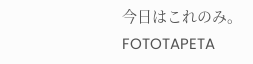今日はこれのみ。
FOTOTAPETA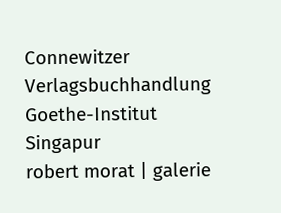Connewitzer Verlagsbuchhandlung
Goethe-Institut Singapur
robert morat | galerie